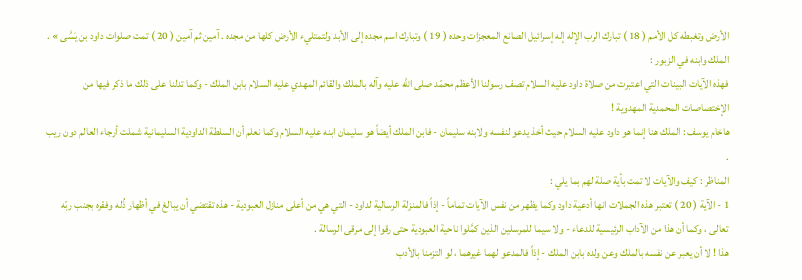الأرض وتغبطه كل الأمم ( 18 ) تبارك الرب الإله إله إسرائيل الصانع المعجزات وحده ( 19 ) وتبارك اسم مجده إلى الأبد ولتمتليء الأرض كلها من مجده . آمين ثم آمين ( 20 ) تمت صلوات داود بن يَسَّى » .
الملك وابنه في الزبور :
فهذه الآيات البينات التي اعتبرت من صلاة داود عليه السلام تصف رسولنا الأعظم محمّد صلى الله عليه وآله بالملك والقائم المهدي عليه السلام بابن الملك - وكما تدلنا على ذلك ما ذكر فيها من الإختصاصات المحمدية المهدوية !
هاخام يوسف : الملك هنا إنما هو داود عليه السلام حيث أخذ يدعو لنفسه ولابنه سليمان - فابن الملك أيضاً هو سليمان ابنه عليه السلام وكما نعلم أن السلطة الداودية السليمانية شملت أرجاء العالم دون ريب .
المناظر : كيف والآيات لا تمت بأية صلة لهم بما يلي :
1 - الآية ( 20 ) تعتبر هذه الجملات انها أدعية داود وكما يظهر من نفس الآيات تماماً - إذاً فالمنزلة الرسالية لداود - التي هي من أعلى منازل العبودية - هذه تقتضي أن يبالغ في أظهار ذُله وفقره بجنب ربّه تعالى ، وكما أن هذا من الآداب الرئيسية للدعاء - ولا سيما للمرسلين الذين كمَّلوا ناحية العبودية حتى رقوا إلى مرقى الرسالة .
هذا ! لا أن يعبر عن نفسه بالملك وعن ولده بابن الملك - إذاً فالمدعو لهما غيرهما ، لو التزمنا بالأدب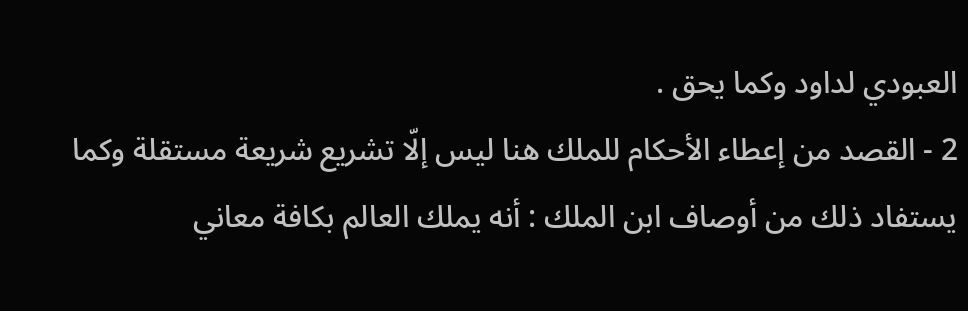العبودي لداود وكما يحق .
2 - القصد من إعطاء الأحكام للملك هنا ليس إلّا تشريع شريعة مستقلة وكما يستفاد ذلك من أوصاف ابن الملك : أنه يملك العالم بكافة معاني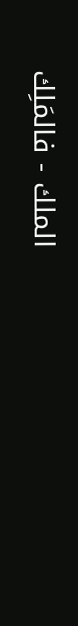الملك - فالمَلِك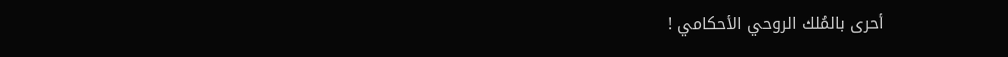أحرى بالمُلك الروحي الأحكامي !